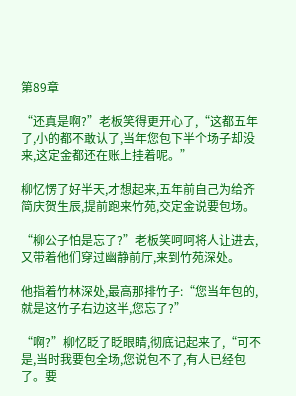第89章

“还真是啊?”老板笑得更开心了,“这都五年了,小的都不敢认了,当年您包下半个场子却没来,这定金都还在账上挂着呢。”

柳忆愣了好半天,才想起来,五年前自己为给齐简庆贺生辰,提前跑来竹苑,交定金说要包场。

“柳公子怕是忘了?”老板笑呵呵将人让进去,又带着他们穿过幽静前厅,来到竹苑深处。

他指着竹林深处,最高那排竹子:“您当年包的,就是这竹子右边这半,您忘了?”

“啊?”柳忆眨了眨眼睛,彻底记起来了,“可不是,当时我要包全场,您说包不了,有人已经包了。要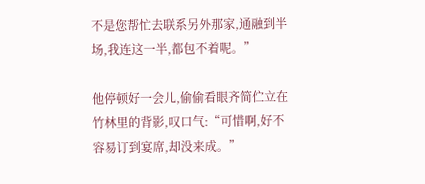不是您帮忙去联系另外那家,通融到半场,我连这一半,都包不着呢。”

他停顿好一会儿,偷偷看眼齐简伫立在竹林里的背影,叹口气:“可惜啊,好不容易订到宴席,却没来成。”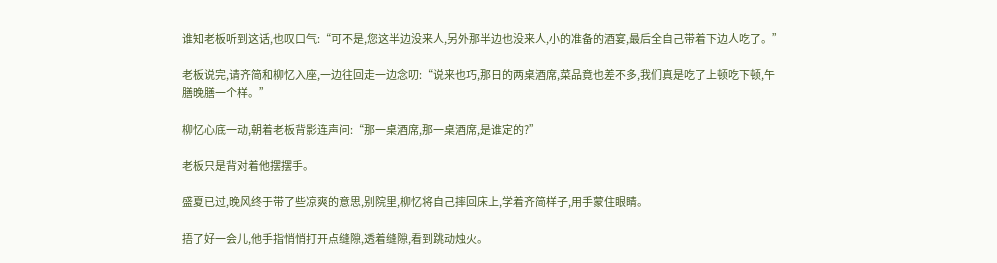谁知老板听到这话,也叹口气:“可不是,您这半边没来人,另外那半边也没来人,小的准备的酒宴,最后全自己带着下边人吃了。”

老板说完,请齐简和柳忆入座,一边往回走一边念叨:“说来也巧,那日的两桌酒席,菜品竟也差不多,我们真是吃了上顿吃下顿,午膳晚膳一个样。”

柳忆心底一动,朝着老板背影连声问:“那一桌酒席,那一桌酒席,是谁定的?”

老板只是背对着他摆摆手。

盛夏已过,晚风终于带了些凉爽的意思,别院里,柳忆将自己摔回床上,学着齐简样子,用手蒙住眼睛。

捂了好一会儿,他手指悄悄打开点缝隙,透着缝隙,看到跳动烛火。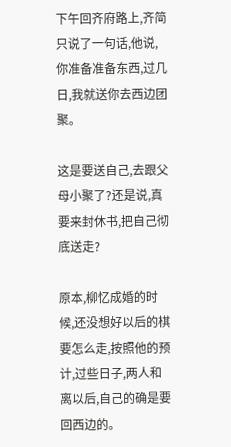下午回齐府路上,齐简只说了一句话,他说,你准备准备东西,过几日,我就送你去西边团聚。

这是要送自己,去跟父母小聚了?还是说,真要来封休书,把自己彻底送走?

原本,柳忆成婚的时候,还没想好以后的棋要怎么走,按照他的预计,过些日子,两人和离以后,自己的确是要回西边的。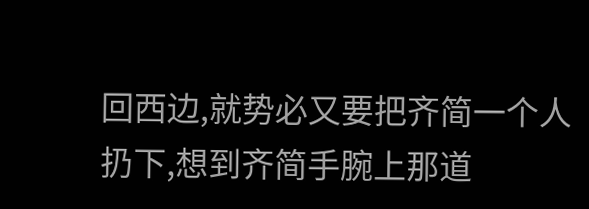回西边,就势必又要把齐简一个人扔下,想到齐简手腕上那道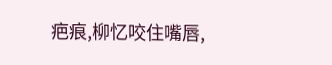疤痕,柳忆咬住嘴唇,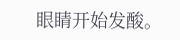眼睛开始发酸。